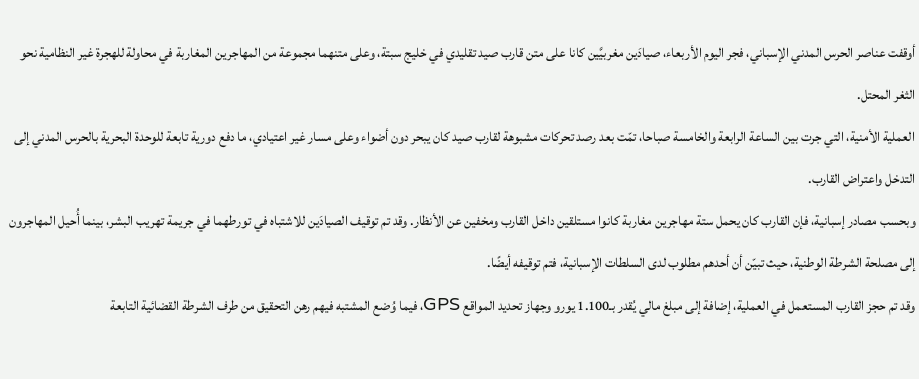أوقفت عناصر الحرس المدني الإسباني، فجر اليوم الأربعاء، صيادَين مغربيَّين كانا على متن قارب صيد تقليدي في خليج سبتة، وعلى متنهما مجموعة من المهاجرين المغاربة في محاولة للهجرة غير النظامية نحو الثغر المحتل.
العملية الأمنية، التي جرت بين الساعة الرابعة والخامسة صباحا، تمّت بعد رصد تحركات مشبوهة لقارب صيد كان يبحر دون أضواء وعلى مسار غير اعتيادي، ما دفع دورية تابعة للوحدة البحرية بالحرس المدني إلى التدخل واعتراض القارب.
وبحسب مصادر إسبانية، فإن القارب كان يحمل ستة مهاجرين مغاربة كانوا مستلقين داخل القارب ومخفين عن الأنظار. وقد تم توقيف الصيادَين للاشتباه في تورطهما في جريمة تهريب البشر، بينما أُحيل المهاجرون إلى مصلحة الشرطة الوطنية، حيث تبيّن أن أحدهم مطلوب لدى السلطات الإسبانية، فتم توقيفه أيضًا.
وقد تم حجز القارب المستعمل في العملية، إضافة إلى مبلغ مالي يُقدر بـ1.100 يورو وجهاز تحديد المواقع GPS، فيما وُضع المشتبه فيهم رهن التحقيق من طرف الشرطة القضائية التابعة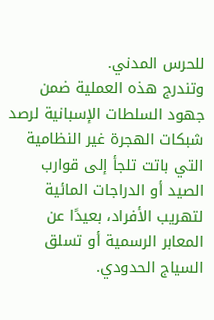للحرس المدني.
وتندرج هذه العملية ضمن جهود السلطات الإسبانية لرصد شبكات الهجرة غير النظامية التي باتت تلجأ إلى قوارب الصيد أو الدراجات المائية لتهريب الأفراد، بعيدًا عن المعابر الرسمية أو تسلق السياج الحدودي.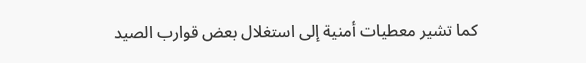كما تشير معطيات أمنية إلى استغلال بعض قوارب الصيد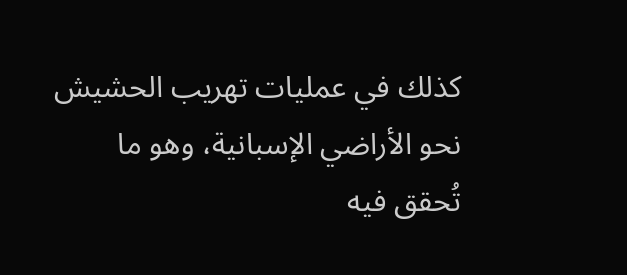كذلك في عمليات تهريب الحشيش نحو الأراضي الإسبانية، وهو ما تُحقق فيه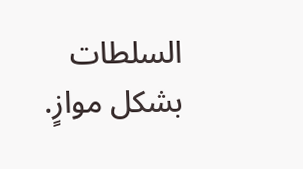السلطات بشكل موازٍ.